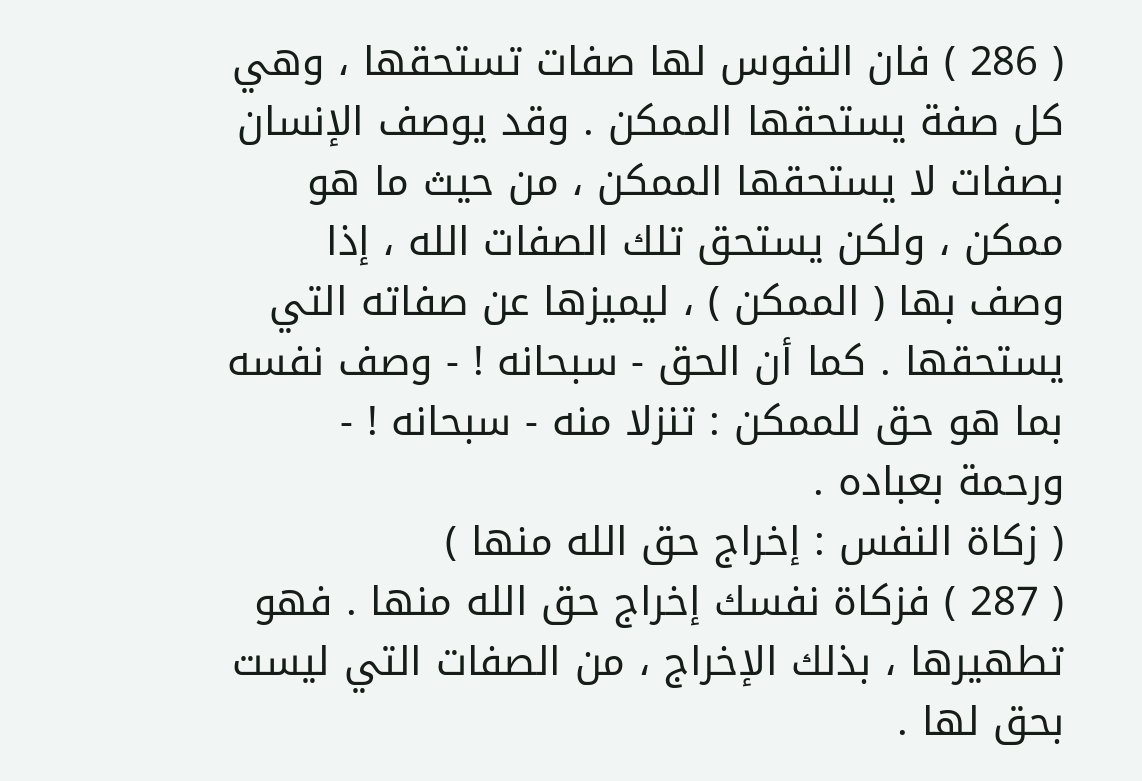( 286 ) فان النفوس لها صفات تستحقها ، وهي كل صفة يستحقها الممكن . وقد يوصف الإنسان بصفات لا يستحقها الممكن ، من حيث ما هو ممكن ، ولكن يستحق تلك الصفات الله ، إذا وصف بها ( الممكن ) ، ليميزها عن صفاته التي يستحقها . كما أن الحق - سبحانه ! - وصف نفسه بما هو حق للممكن : تنزلا منه - سبحانه ! - ورحمة بعباده .
( زكاة النفس : إخراج حق الله منها )
( 287 ) فزكاة نفسك إخراج حق الله منها . فهو تطهيرها ، بذلك الإخراج ، من الصفات التي ليست بحق لها .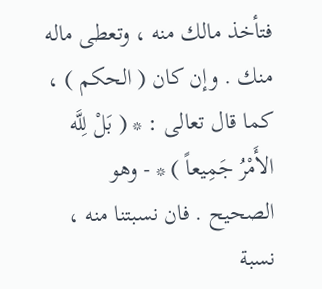فتأخذ مالك منه ، وتعطى ماله منك . وإن كان ( الحكم ) ، كما قال تعالى : * ( بَلْ لِلَّه الأَمْرُ جَمِيعاً ) * - وهو الصحيح . فان نسبتنا منه ، نسبة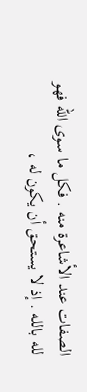الصفات عند الأشاعرة منه . فكل ما سوى الله فهو لله بالله . إذ لا يستحق أن يكون له ،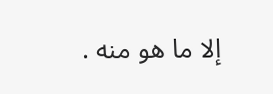إلا ما هو منه .